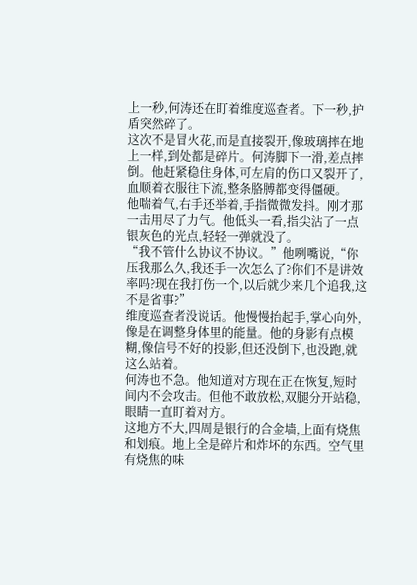上一秒,何涛还在盯着维度巡查者。下一秒,护盾突然碎了。
这次不是冒火花,而是直接裂开,像玻璃摔在地上一样,到处都是碎片。何涛脚下一滑,差点摔倒。他赶紧稳住身体,可左肩的伤口又裂开了,血顺着衣服往下流,整条胳膊都变得僵硬。
他喘着气,右手还举着,手指微微发抖。刚才那一击用尽了力气。他低头一看,指尖沾了一点银灰色的光点,轻轻一弹就没了。
“我不管什么协议不协议。”他咧嘴说,“你压我那么久,我还手一次怎么了?你们不是讲效率吗?现在我打伤一个,以后就少来几个追我,这不是省事?”
维度巡查者没说话。他慢慢抬起手,掌心向外,像是在调整身体里的能量。他的身影有点模糊,像信号不好的投影,但还没倒下,也没跑,就这么站着。
何涛也不急。他知道对方现在正在恢复,短时间内不会攻击。但他不敢放松,双腿分开站稳,眼睛一直盯着对方。
这地方不大,四周是银行的合金墙,上面有烧焦和划痕。地上全是碎片和炸坏的东西。空气里有烧焦的味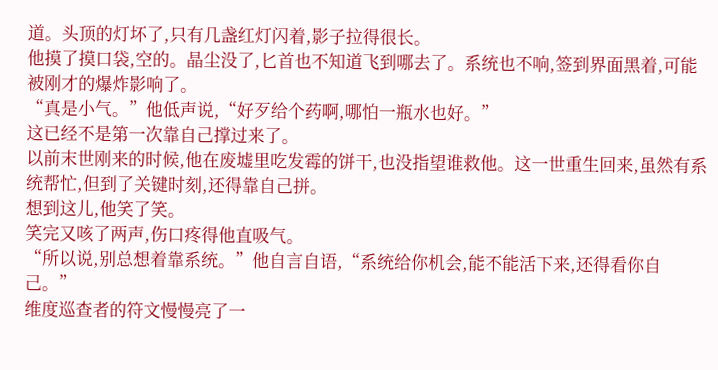道。头顶的灯坏了,只有几盏红灯闪着,影子拉得很长。
他摸了摸口袋,空的。晶尘没了,匕首也不知道飞到哪去了。系统也不响,签到界面黑着,可能被刚才的爆炸影响了。
“真是小气。”他低声说,“好歹给个药啊,哪怕一瓶水也好。”
这已经不是第一次靠自己撑过来了。
以前末世刚来的时候,他在废墟里吃发霉的饼干,也没指望谁救他。这一世重生回来,虽然有系统帮忙,但到了关键时刻,还得靠自己拼。
想到这儿,他笑了笑。
笑完又咳了两声,伤口疼得他直吸气。
“所以说,别总想着靠系统。”他自言自语,“系统给你机会,能不能活下来,还得看你自己。”
维度巡查者的符文慢慢亮了一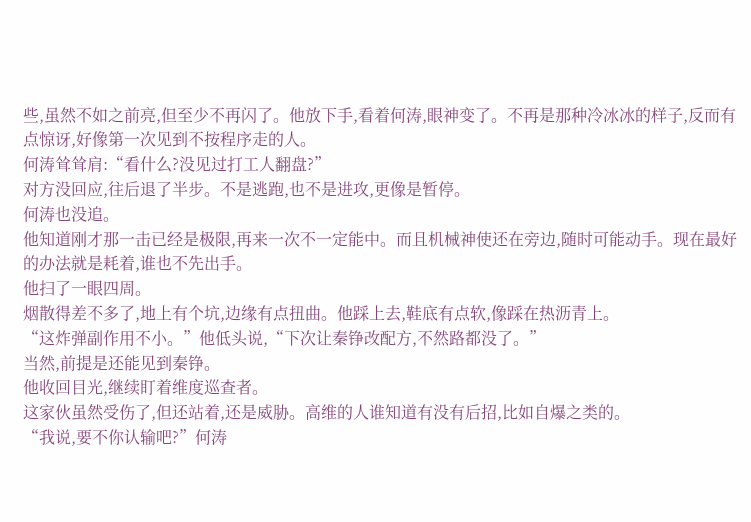些,虽然不如之前亮,但至少不再闪了。他放下手,看着何涛,眼神变了。不再是那种冷冰冰的样子,反而有点惊讶,好像第一次见到不按程序走的人。
何涛耸耸肩:“看什么?没见过打工人翻盘?”
对方没回应,往后退了半步。不是逃跑,也不是进攻,更像是暂停。
何涛也没追。
他知道刚才那一击已经是极限,再来一次不一定能中。而且机械神使还在旁边,随时可能动手。现在最好的办法就是耗着,谁也不先出手。
他扫了一眼四周。
烟散得差不多了,地上有个坑,边缘有点扭曲。他踩上去,鞋底有点软,像踩在热沥青上。
“这炸弹副作用不小。”他低头说,“下次让秦铮改配方,不然路都没了。”
当然,前提是还能见到秦铮。
他收回目光,继续盯着维度巡查者。
这家伙虽然受伤了,但还站着,还是威胁。高维的人谁知道有没有后招,比如自爆之类的。
“我说,要不你认输吧?”何涛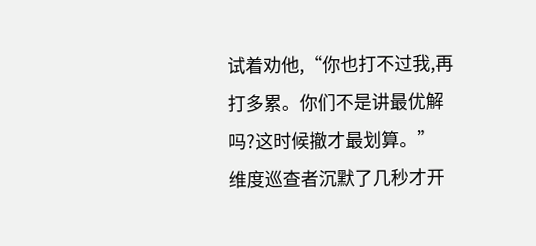试着劝他,“你也打不过我,再打多累。你们不是讲最优解吗?这时候撤才最划算。”
维度巡查者沉默了几秒才开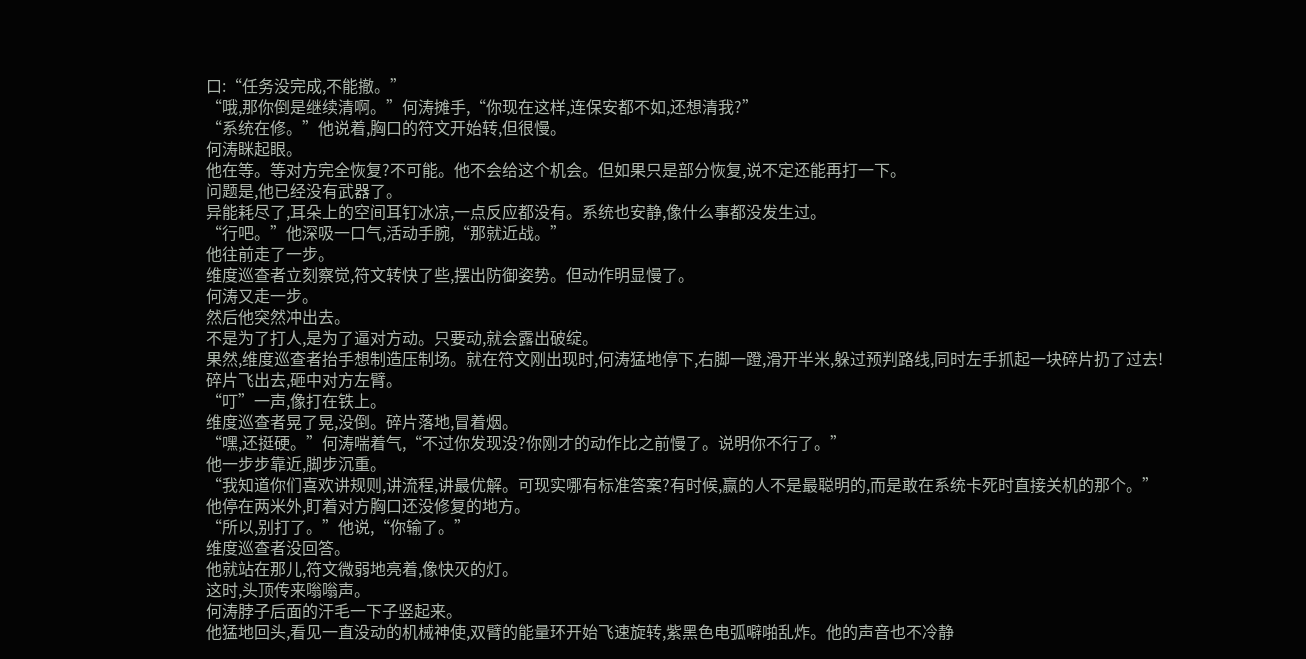口:“任务没完成,不能撤。”
“哦,那你倒是继续清啊。”何涛摊手,“你现在这样,连保安都不如,还想清我?”
“系统在修。”他说着,胸口的符文开始转,但很慢。
何涛眯起眼。
他在等。等对方完全恢复?不可能。他不会给这个机会。但如果只是部分恢复,说不定还能再打一下。
问题是,他已经没有武器了。
异能耗尽了,耳朵上的空间耳钉冰凉,一点反应都没有。系统也安静,像什么事都没发生过。
“行吧。”他深吸一口气,活动手腕,“那就近战。”
他往前走了一步。
维度巡查者立刻察觉,符文转快了些,摆出防御姿势。但动作明显慢了。
何涛又走一步。
然后他突然冲出去。
不是为了打人,是为了逼对方动。只要动,就会露出破绽。
果然,维度巡查者抬手想制造压制场。就在符文刚出现时,何涛猛地停下,右脚一蹬,滑开半米,躲过预判路线,同时左手抓起一块碎片扔了过去!
碎片飞出去,砸中对方左臂。
“叮”一声,像打在铁上。
维度巡查者晃了晃,没倒。碎片落地,冒着烟。
“嘿,还挺硬。”何涛喘着气,“不过你发现没?你刚才的动作比之前慢了。说明你不行了。”
他一步步靠近,脚步沉重。
“我知道你们喜欢讲规则,讲流程,讲最优解。可现实哪有标准答案?有时候,赢的人不是最聪明的,而是敢在系统卡死时直接关机的那个。”
他停在两米外,盯着对方胸口还没修复的地方。
“所以,别打了。”他说,“你输了。”
维度巡查者没回答。
他就站在那儿,符文微弱地亮着,像快灭的灯。
这时,头顶传来嗡嗡声。
何涛脖子后面的汗毛一下子竖起来。
他猛地回头,看见一直没动的机械神使,双臂的能量环开始飞速旋转,紫黑色电弧噼啪乱炸。他的声音也不冷静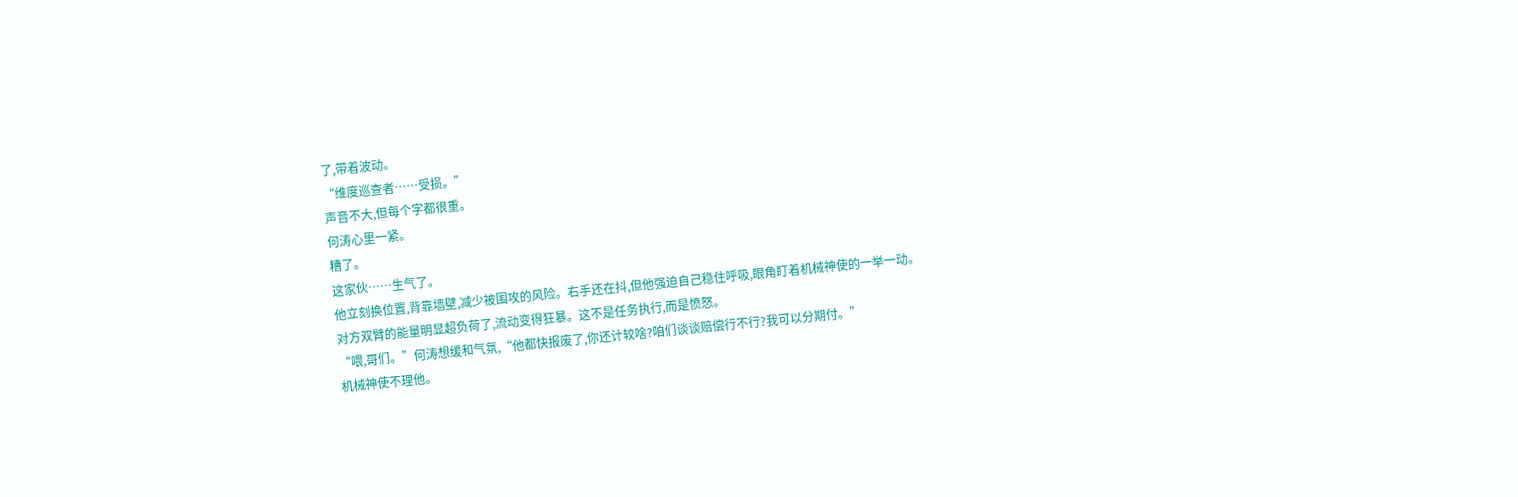了,带着波动。
“维度巡查者……受损。”
声音不大,但每个字都很重。
何涛心里一紧。
糟了。
这家伙……生气了。
他立刻换位置,背靠墙壁,减少被围攻的风险。右手还在抖,但他强迫自己稳住呼吸,眼角盯着机械神使的一举一动。
对方双臂的能量明显超负荷了,流动变得狂暴。这不是任务执行,而是愤怒。
“喂,哥们。”何涛想缓和气氛,“他都快报废了,你还计较啥?咱们谈谈赔偿行不行?我可以分期付。”
机械神使不理他。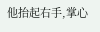他抬起右手,掌心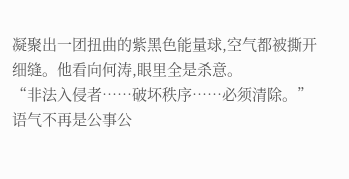凝聚出一团扭曲的紫黑色能量球,空气都被撕开细缝。他看向何涛,眼里全是杀意。
“非法入侵者……破坏秩序……必须清除。”
语气不再是公事公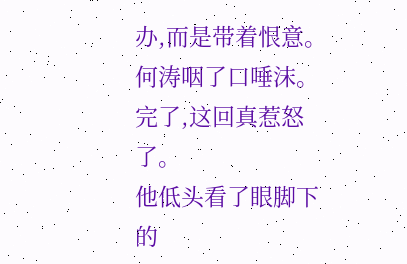办,而是带着恨意。
何涛咽了口唾沫。
完了,这回真惹怒了。
他低头看了眼脚下的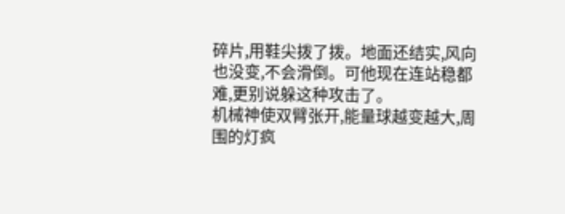碎片,用鞋尖拨了拨。地面还结实,风向也没变,不会滑倒。可他现在连站稳都难,更别说躲这种攻击了。
机械神使双臂张开,能量球越变越大,周围的灯疯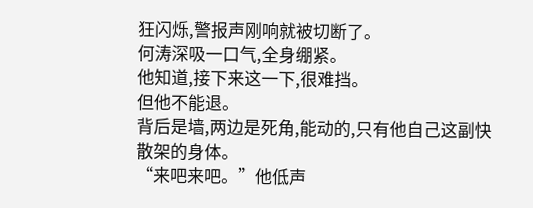狂闪烁,警报声刚响就被切断了。
何涛深吸一口气,全身绷紧。
他知道,接下来这一下,很难挡。
但他不能退。
背后是墙,两边是死角,能动的,只有他自己这副快散架的身体。
“来吧来吧。”他低声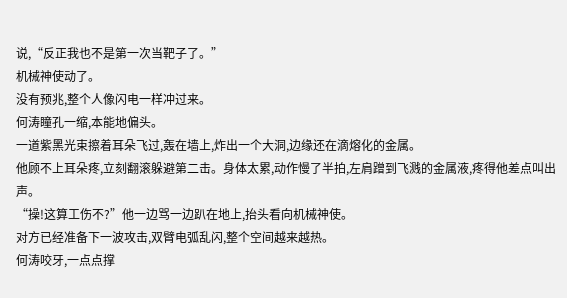说,“反正我也不是第一次当靶子了。”
机械神使动了。
没有预兆,整个人像闪电一样冲过来。
何涛瞳孔一缩,本能地偏头。
一道紫黑光束擦着耳朵飞过,轰在墙上,炸出一个大洞,边缘还在滴熔化的金属。
他顾不上耳朵疼,立刻翻滚躲避第二击。身体太累,动作慢了半拍,左肩蹭到飞溅的金属液,疼得他差点叫出声。
“操!这算工伤不?”他一边骂一边趴在地上,抬头看向机械神使。
对方已经准备下一波攻击,双臂电弧乱闪,整个空间越来越热。
何涛咬牙,一点点撑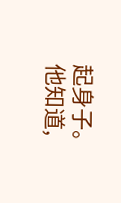起身子。
他知道,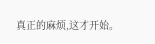真正的麻烦,这才开始。